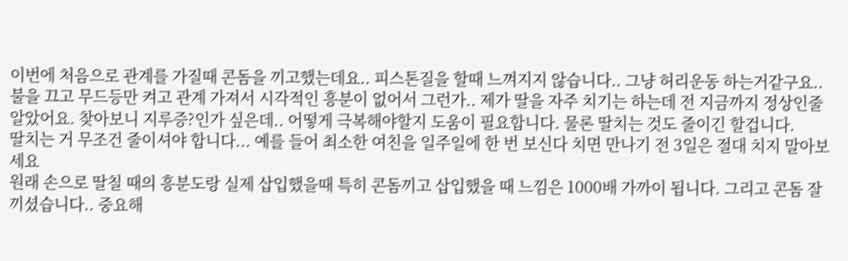이번에 처음으로 관계를 가질때 콘돔을 끼고했는데요.. 피스톤질을 할때 느껴지지 않습니다.. 그냥 허리운동 하는거같구요.. 불을 끄고 무드등만 켜고 관계 가져서 시각적인 흥분이 없어서 그런가.. 제가 딸을 자주 치기는 하는데 전 지금까지 정상인줄 알았어요. 찾아보니 지루증?인가 싶은데.. 어떻게 극복해야할지 도움이 필요합니다. 물론 딸치는 것도 줄이긴 할겁니다.
딸치는 거 무조건 줄이셔야 합니다... 예를 들어 최소한 여친을 일주일에 한 번 보신다 치면 만나기 전 3일은 절대 치지 말아보세요
원래 손으로 딸칠 때의 흥분도랑 실제 삽입했을때 특히 콘돔끼고 삽입했을 때 느낌은 1000배 가까이 됩니다. 그리고 콘돔 잘 끼셨습니다.. 중요해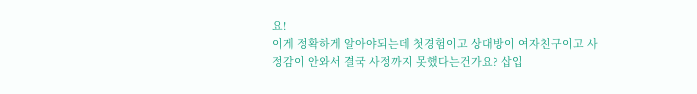요!
이게 정확하게 알아야되는데 첫경험이고 상대방이 여자친구이고 사정감이 안와서 결국 사정까지 못했다는건가요? 삽입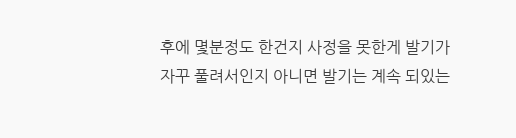후에 몇분정도 한건지 사정을 못한게 발기가 자꾸 풀려서인지 아니면 발기는 계속 되있는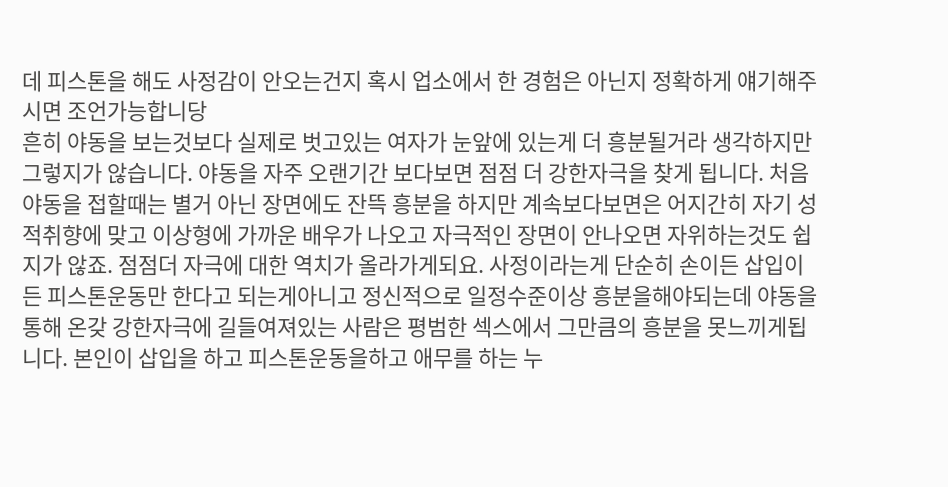데 피스톤을 해도 사정감이 안오는건지 혹시 업소에서 한 경험은 아닌지 정확하게 얘기해주시면 조언가능합니당
흔히 야동을 보는것보다 실제로 벗고있는 여자가 눈앞에 있는게 더 흥분될거라 생각하지만 그렇지가 않습니다. 야동을 자주 오랜기간 보다보면 점점 더 강한자극을 찾게 됩니다. 처음 야동을 접할때는 별거 아닌 장면에도 잔뜩 흥분을 하지만 계속보다보면은 어지간히 자기 성적취향에 맞고 이상형에 가까운 배우가 나오고 자극적인 장면이 안나오면 자위하는것도 쉽지가 않죠. 점점더 자극에 대한 역치가 올라가게되요. 사정이라는게 단순히 손이든 삽입이든 피스톤운동만 한다고 되는게아니고 정신적으로 일정수준이상 흥분을해야되는데 야동을통해 온갖 강한자극에 길들여져있는 사람은 평범한 섹스에서 그만큼의 흥분을 못느끼게됩니다. 본인이 삽입을 하고 피스톤운동을하고 애무를 하는 누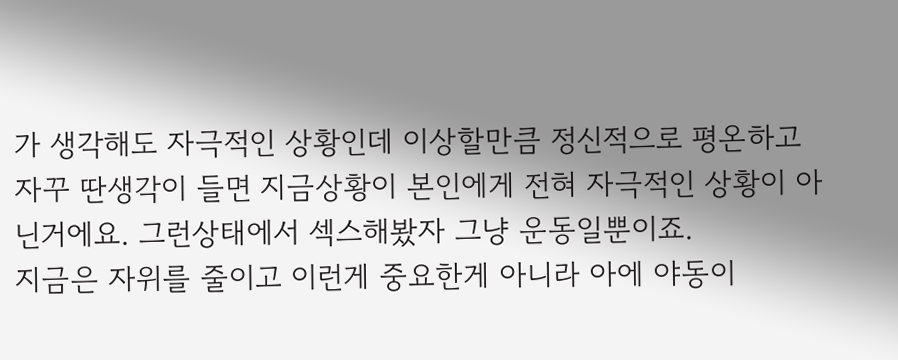가 생각해도 자극적인 상황인데 이상할만큼 정신적으로 평온하고 자꾸 딴생각이 들면 지금상황이 본인에게 전혀 자극적인 상황이 아닌거에요. 그런상태에서 섹스해봤자 그냥 운동일뿐이죠.
지금은 자위를 줄이고 이런게 중요한게 아니라 아에 야동이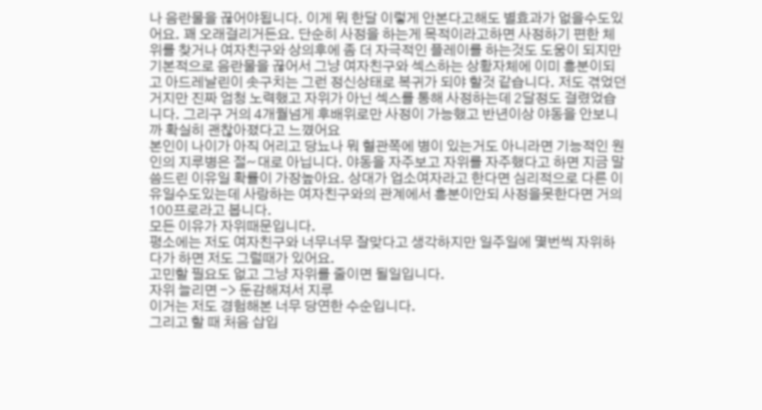나 음란물을 끊어야됩니다. 이게 뭐 한달 이렇게 안본다고해도 별효과가 없을수도있어요. 꽤 오래걸리거든요. 단순히 사정을 하는게 목적이라고하면 사정하기 편한 체위를 찾거나 여자친구와 상의후에 좀 더 자극적인 플레이를 하는것도 도움이 되지만 기본적으로 음란물을 끊어서 그냥 여자친구와 섹스하는 상황자체에 이미 흥분이되고 아드레날린이 솟구치는 그런 정신상태로 복귀가 되야 할것 같습니다. 저도 겪었던거지만 진짜 엄청 노력했고 자위가 아닌 섹스를 통해 사정하는데 2달정도 걸렸었습니다. 그리구 거의 4개월넘게 후배위로만 사정이 가능했고 반년이상 야동을 안보니까 확실히 괜찮아졌다고 느꼈어요
본인이 나이가 아직 어리고 당뇨나 뭐 혈관쪽에 병이 있는거도 아니라면 기능적인 원인의 지루병은 절~대로 아닙니다. 야동을 자주보고 자위를 자주했다고 하면 지금 말씀드린 이유일 확률이 가장높아요. 상대가 업소여자라고 한다면 심리적으로 다른 이유일수도있는데 사랑하는 여자친구와의 관계에서 흥분이안되 사정을못한다면 거의 100프로라고 봅니다.
모든 이유가 자위때문입니다.
평소에는 저도 여자친구와 너무너무 잘맞다고 생각하지만 일주일에 몇번씩 자위하다가 하면 저도 그럴때가 있어요.
고민할 필요도 없고 그냥 자위를 줄이면 될일입니다.
자위 늘리면 -> 둔감해져서 지루
이거는 저도 경험해본 너무 당연한 수순입니다.
그리고 할 때 처음 삽입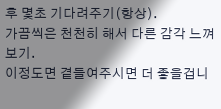후 몇초 기다려주기(항상).
가끔씩은 천천히 해서 다른 감각 느껴보기.
이정도면 곁들여주시면 더 좋을겁니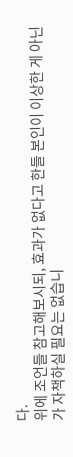다.
위에 조언들 참고해보시되, 효과가 없다고 한들 본인이 이상한 게 아닌가 자책하실 필요는 없습니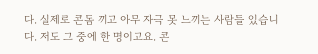다. 실제로 콘돔 끼고 아무 자극 못 느끼는 사람들 있습니다. 저도 그 중에 한 명이고요. 콘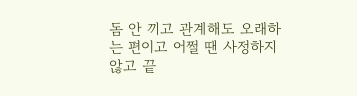돔 안 끼고 관계해도 오래하는 편이고 어쩔 땐 사정하지 않고 끝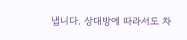냅니다. 상대방에 따라서도 차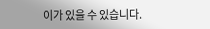이가 있을 수 있습니다.